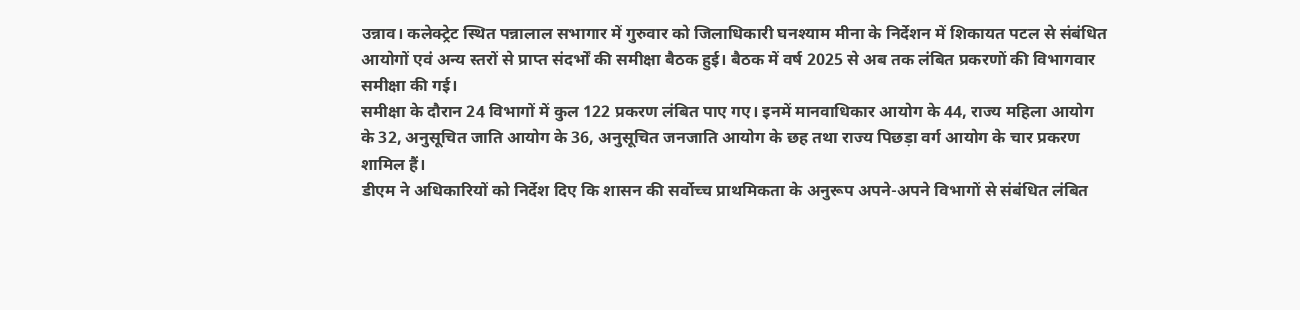उन्नाव। कलेक्ट्रेट स्थित पन्नालाल सभागार में गुरुवार को जिलाधिकारी घनश्याम मीना के निर्देशन में शिकायत पटल से संबंधित आयोगों एवं अन्य स्तरों से प्राप्त संदर्भों की समीक्षा बैठक हुई। बैठक में वर्ष 2025 से अब तक लंबित प्रकरणों की विभागवार समीक्षा की गई।
समीक्षा के दौरान 24 विभागों में कुल 122 प्रकरण लंबित पाए गए। इनमें मानवाधिकार आयोग के 44, राज्य महिला आयोग के 32, अनुसूचित जाति आयोग के 36, अनुसूचित जनजाति आयोग के छह तथा राज्य पिछड़ा वर्ग आयोग के चार प्रकरण शामिल हैं।
डीएम ने अधिकारियों को निर्देश दिए कि शासन की सर्वोच्च प्राथमिकता के अनुरूप अपने-अपने विभागों से संबंधित लंबित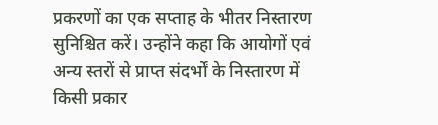प्रकरणों का एक सप्ताह के भीतर निस्तारण सुनिश्चित करें। उन्होंने कहा कि आयोगों एवं अन्य स्तरों से प्राप्त संदर्भों के निस्तारण में किसी प्रकार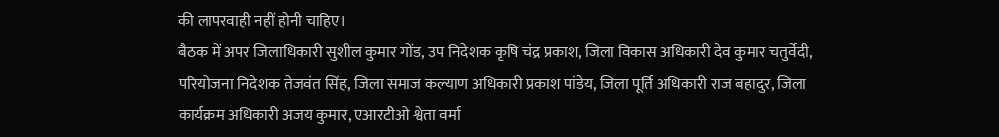की लापरवाही नहीं होनी चाहिए।
बैठक में अपर जिलाधिकारी सुशील कुमार गोंड, उप निदेशक कृषि चंद्र प्रकाश, जिला विकास अधिकारी देव कुमार चतुर्वेदी, परियोजना निदेशक तेजवंत सिंह, जिला समाज कल्याण अधिकारी प्रकाश पांडेय, जिला पूर्ति अधिकारी राज बहादुर, जिला कार्यक्रम अधिकारी अजय कुमार, एआरटीओ श्वेता वर्मा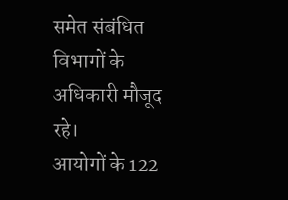समेत संबंधित विभागों के अधिकारी मौजूद रहे।
आयोगों के 122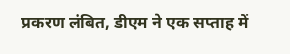प्रकरण लंबित, डीएम ने एक सप्ताह में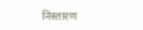निस्तारण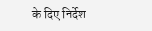के दिए निर्देश